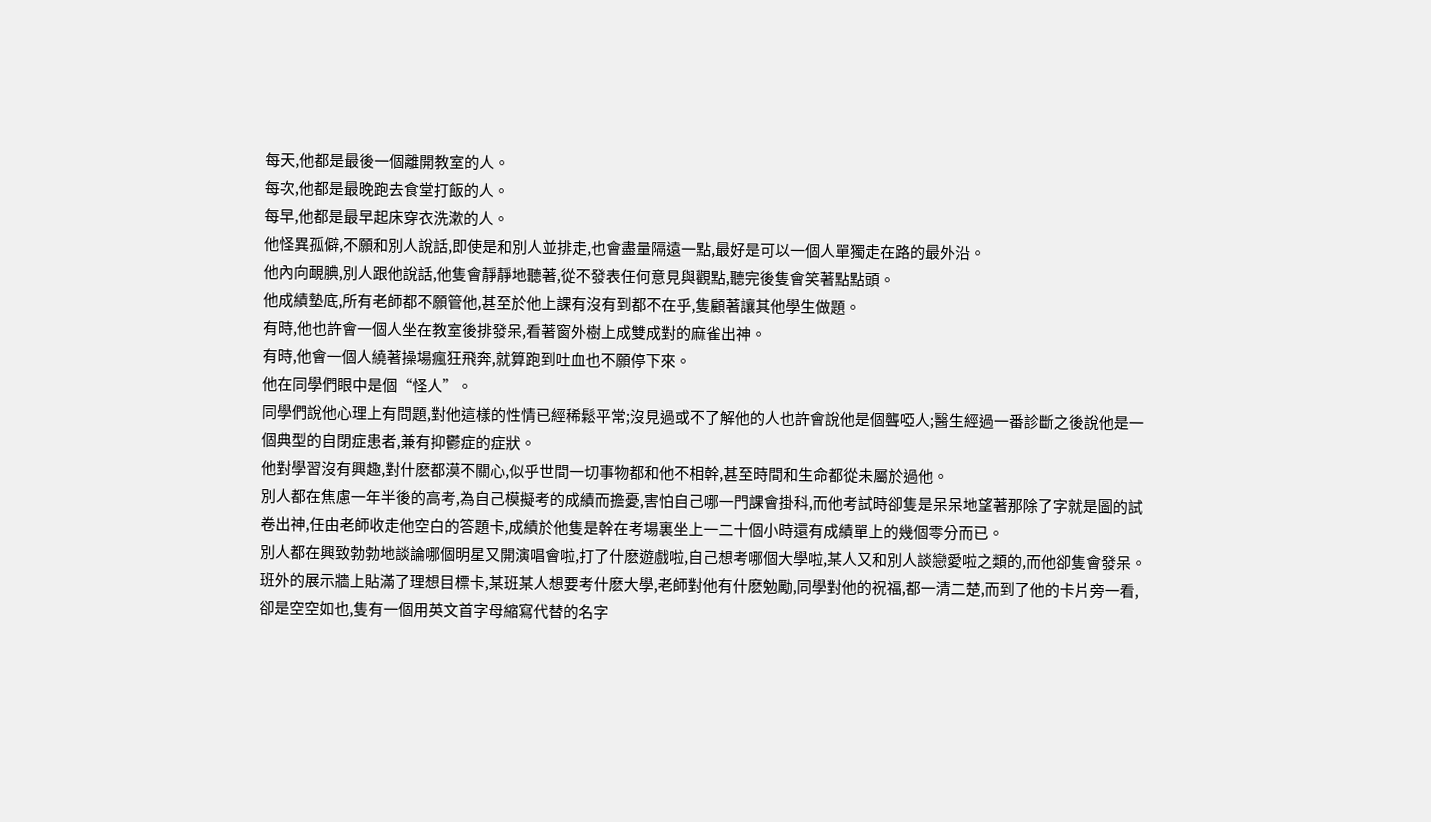每天,他都是最後一個離開教室的人。
每次,他都是最晚跑去食堂打飯的人。
每早,他都是最早起床穿衣洗漱的人。
他怪異孤僻,不願和別人說話,即使是和別人並排走,也會盡量隔遠一點,最好是可以一個人單獨走在路的最外沿。
他內向靦腆,別人跟他說話,他隻會靜靜地聽著,從不發表任何意見與觀點,聽完後隻會笑著點點頭。
他成績墊底,所有老師都不願管他,甚至於他上課有沒有到都不在乎,隻顧著讓其他學生做題。
有時,他也許會一個人坐在教室後排發呆,看著窗外樹上成雙成對的麻雀出神。
有時,他會一個人繞著操場瘋狂飛奔,就算跑到吐血也不願停下來。
他在同學們眼中是個“怪人”。
同學們說他心理上有問題,對他這樣的性情已經稀鬆平常;沒見過或不了解他的人也許會說他是個聾啞人;醫生經過一番診斷之後說他是一個典型的自閉症患者,兼有抑鬱症的症狀。
他對學習沒有興趣,對什麽都漠不關心,似乎世間一切事物都和他不相幹,甚至時間和生命都從未屬於過他。
別人都在焦慮一年半後的高考,為自己模擬考的成績而擔憂,害怕自己哪一門課會掛科,而他考試時卻隻是呆呆地望著那除了字就是圖的試卷出神,任由老師收走他空白的答題卡,成績於他隻是幹在考場裏坐上一二十個小時還有成績單上的幾個零分而已。
別人都在興致勃勃地談論哪個明星又開演唱會啦,打了什麽遊戲啦,自己想考哪個大學啦,某人又和別人談戀愛啦之類的,而他卻隻會發呆。班外的展示牆上貼滿了理想目標卡,某班某人想要考什麽大學,老師對他有什麽勉勵,同學對他的祝福,都一清二楚,而到了他的卡片旁一看,卻是空空如也,隻有一個用英文首字母縮寫代替的名字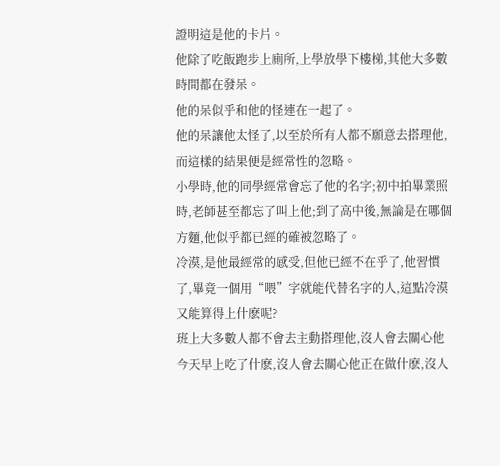證明這是他的卡片。
他除了吃飯跑步上廁所,上學放學下樓梯,其他大多數時間都在發呆。
他的呆似乎和他的怪連在一起了。
他的呆讓他太怪了,以至於所有人都不願意去搭理他,而這樣的結果便是經常性的忽略。
小學時,他的同學經常會忘了他的名字;初中拍畢業照時,老師甚至都忘了叫上他;到了高中後,無論是在哪個方麵,他似乎都已經的確被忽略了。
冷漠,是他最經常的感受,但他已經不在乎了,他習慣了,畢竟一個用“喂”字就能代替名字的人,這點冷漠又能算得上什麽呢?
班上大多數人都不會去主動搭理他,沒人會去關心他今天早上吃了什麽,沒人會去關心他正在做什麽,沒人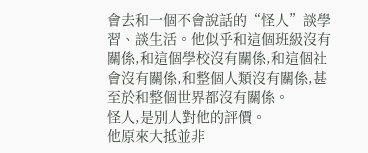會去和一個不會說話的“怪人”談學習、談生活。他似乎和這個班級沒有關係,和這個學校沒有關係,和這個社會沒有關係,和整個人類沒有關係,甚至於和整個世界都沒有關係。
怪人,是別人對他的評價。
他原來大抵並非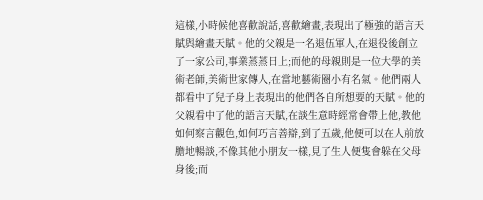這樣,小時候他喜歡說話,喜歡繪畫,表現出了極強的語言天賦與繪畫天賦。他的父親是一名退伍軍人,在退役後創立了一家公司,事業蒸蒸日上;而他的母親則是一位大學的美術老師,美術世家傳人,在當地藝術圈小有名氣。他們兩人都看中了兒子身上表現出的他們各自所想要的天賦。他的父親看中了他的語言天賦,在談生意時經常會帶上他,教他如何察言觀色,如何巧言善辯,到了五歲,他便可以在人前放膽地暢談,不像其他小朋友一樣,見了生人便隻會躲在父母身後;而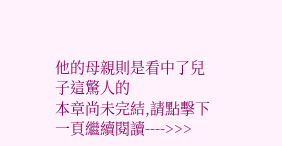他的母親則是看中了兒子這驚人的
本章尚未完結,請點擊下一頁繼續閱讀---->>>